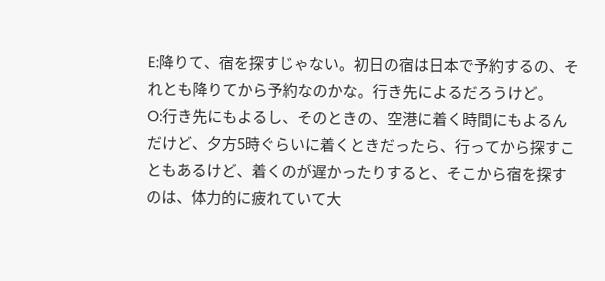E:降りて、宿を探すじゃない。初日の宿は日本で予約するの、それとも降りてから予約なのかな。行き先によるだろうけど。
O:行き先にもよるし、そのときの、空港に着く時間にもよるんだけど、夕方5時ぐらいに着くときだったら、行ってから探すこともあるけど、着くのが遅かったりすると、そこから宿を探すのは、体力的に疲れていて大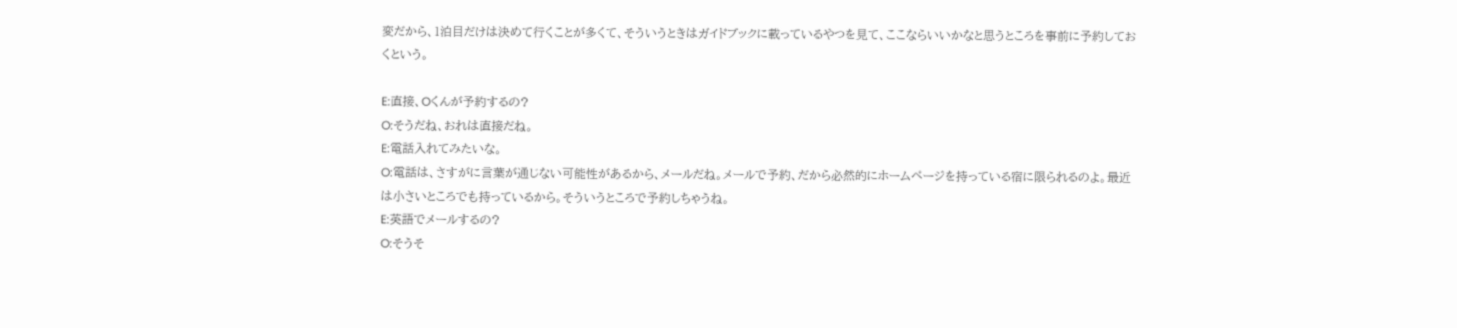変だから、1泊目だけは決めて行くことが多くて、そういうときはガイドブックに載っているやつを見て、ここならいいかなと思うところを事前に予約しておくという。

E:直接、Oくんが予約するの?
O:そうだね、おれは直接だね。
E:電話入れてみたいな。
O:電話は、さすがに言葉が通じない可能性があるから、メールだね。メールで予約、だから必然的にホームページを持っている宿に限られるのよ。最近は小さいところでも持っているから。そういうところで予約しちゃうね。
E:英語でメールするの?
O:そうそ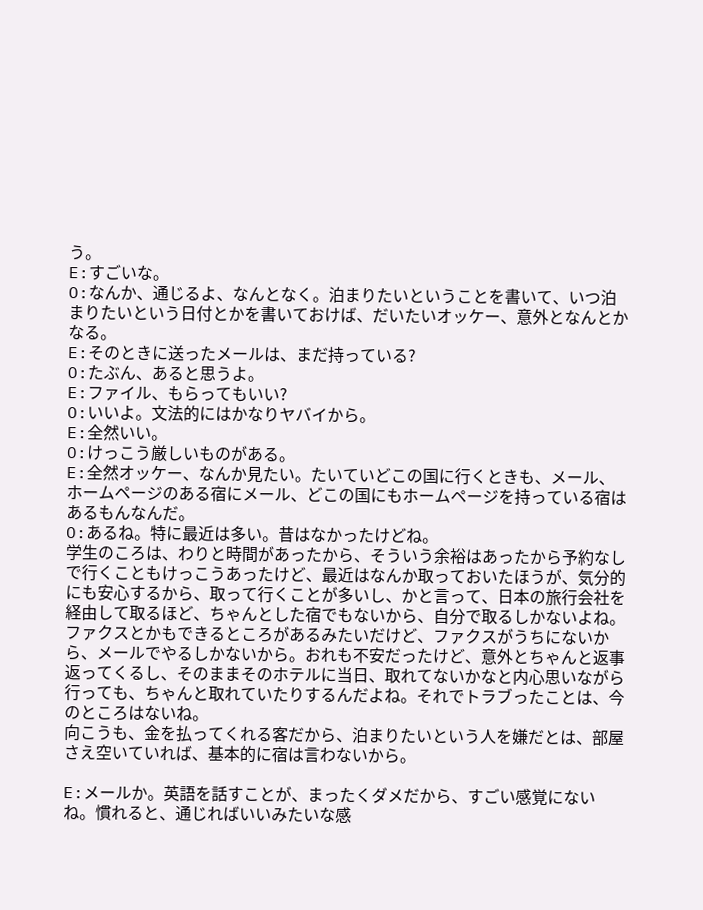う。
E:すごいな。
O:なんか、通じるよ、なんとなく。泊まりたいということを書いて、いつ泊まりたいという日付とかを書いておけば、だいたいオッケー、意外となんとかなる。
E:そのときに送ったメールは、まだ持っている?
O:たぶん、あると思うよ。
E:ファイル、もらってもいい?
O:いいよ。文法的にはかなりヤバイから。
E:全然いい。
O:けっこう厳しいものがある。
E:全然オッケー、なんか見たい。たいていどこの国に行くときも、メール、ホームページのある宿にメール、どこの国にもホームページを持っている宿はあるもんなんだ。
O:あるね。特に最近は多い。昔はなかったけどね。
学生のころは、わりと時間があったから、そういう余裕はあったから予約なしで行くこともけっこうあったけど、最近はなんか取っておいたほうが、気分的にも安心するから、取って行くことが多いし、かと言って、日本の旅行会社を経由して取るほど、ちゃんとした宿でもないから、自分で取るしかないよね。
ファクスとかもできるところがあるみたいだけど、ファクスがうちにないから、メールでやるしかないから。おれも不安だったけど、意外とちゃんと返事返ってくるし、そのままそのホテルに当日、取れてないかなと内心思いながら行っても、ちゃんと取れていたりするんだよね。それでトラブったことは、今のところはないね。
向こうも、金を払ってくれる客だから、泊まりたいという人を嫌だとは、部屋さえ空いていれば、基本的に宿は言わないから。

E:メールか。英語を話すことが、まったくダメだから、すごい感覚にないね。慣れると、通じればいいみたいな感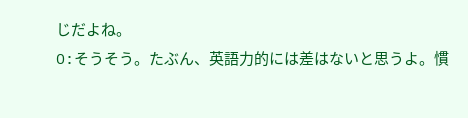じだよね。
O:そうそう。たぶん、英語力的には差はないと思うよ。慣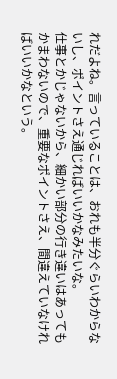れだよね。言っていることは、おれも半分ぐらいわからないし、ポイントさえ通じればいいかなみたいな。
仕事とかじゃないから、細かい部分の行き違いはあってもかまわないので、重要なポイントさえ、間違えていなければいいかなという。